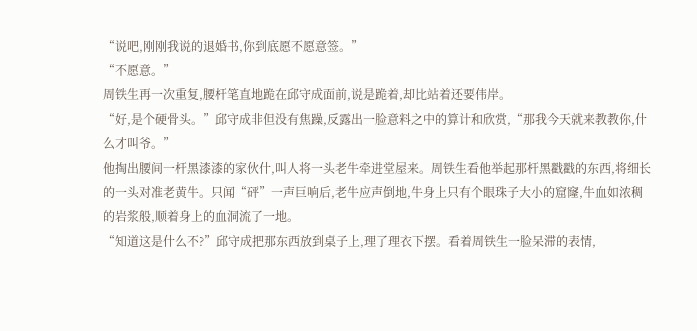“说吧,刚刚我说的退婚书,你到底愿不愿意签。”
“不愿意。”
周铁生再一次重复,腰杆笔直地跪在邱守成面前,说是跪着,却比站着还要伟岸。
“好,是个硬骨头。”邱守成非但没有焦躁,反露出一脸意料之中的算计和欣赏,“那我今天就来教教你,什么才叫爷。”
他掏出腰间一杆黑漆漆的家伙什,叫人将一头老牛牵进堂屋来。周铁生看他举起那杆黑戳戳的东西,将细长的一头对准老黄牛。只闻“砰”一声巨响后,老牛应声倒地,牛身上只有个眼珠子大小的窟窿,牛血如浓稠的岩浆般,顺着身上的血洞流了一地。
“知道这是什么不?”邱守成把那东西放到桌子上,理了理衣下摆。看着周铁生一脸呆滞的表情,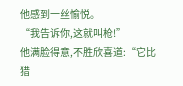他感到一丝愉悦。
“我告诉你,这就叫枪!”
他满脸得意,不胜欣喜道:“它比猎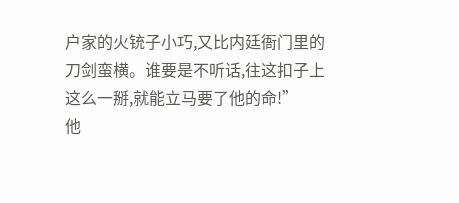户家的火铳子小巧,又比内廷衙门里的刀剑蛮横。谁要是不听话,往这扣子上这么一掰,就能立马要了他的命!”
他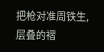把枪对准周铁生,层叠的褶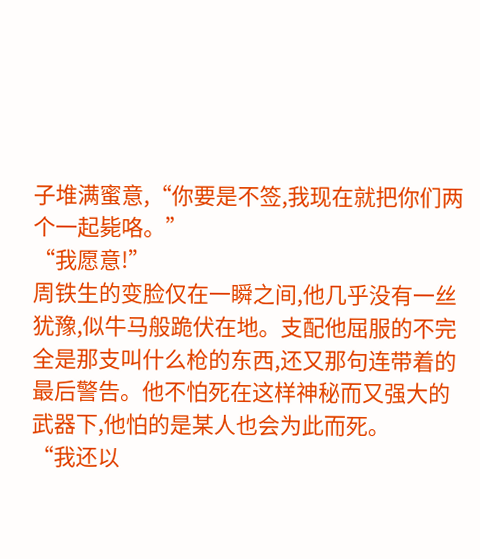子堆满蜜意,“你要是不签,我现在就把你们两个一起毙咯。”
“我愿意!”
周铁生的变脸仅在一瞬之间,他几乎没有一丝犹豫,似牛马般跪伏在地。支配他屈服的不完全是那支叫什么枪的东西,还又那句连带着的最后警告。他不怕死在这样神秘而又强大的武器下,他怕的是某人也会为此而死。
“我还以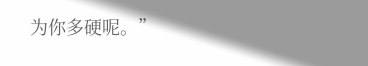为你多硬呢。”